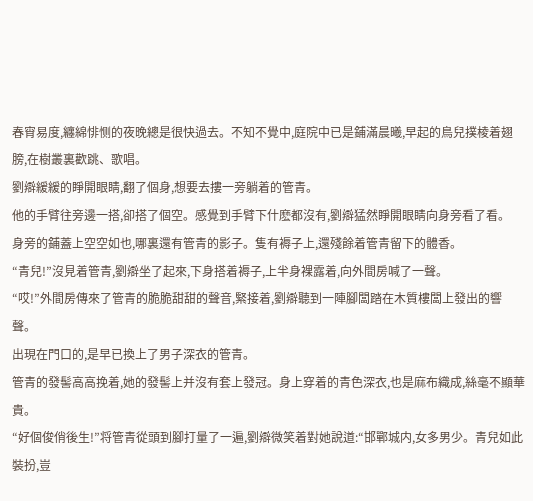春宵易度,纏綿悱恻的夜晚總是很快過去。不知不覺中,庭院中已是鋪滿晨曦,早起的鳥兒撲棱着翅膀,在樹叢裏歡跳、歌唱。
劉辯緩緩的睜開眼睛,翻了個身,想要去摟一旁躺着的管青。
他的手臂往旁邊一搭,卻搭了個空。感覺到手臂下什麽都沒有,劉辯猛然睜開眼睛向身旁看了看。
身旁的鋪蓋上空空如也,哪裏還有管青的影子。隻有褥子上,還殘餘着管青留下的體香。
“青兒!”沒見着管青,劉辯坐了起來,下身搭着褥子,上半身裸露着,向外間房喊了一聲。
“哎!”外間房傳來了管青的脆脆甜甜的聲音,緊接着,劉辯聽到一陣腳闆踏在木質樓闆上發出的響聲。
出現在門口的,是早已換上了男子深衣的管青。
管青的發髻高高挽着,她的發髻上并沒有套上發冠。身上穿着的青色深衣,也是麻布織成,絲毫不顯華貴。
“好個俊俏後生!”将管青從頭到腳打量了一遍,劉辯微笑着對她說道:“邯鄲城内,女多男少。青兒如此裝扮,豈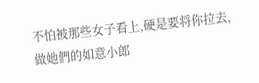不怕被那些女子看上,硬是要将你拉去,做她們的如意小郎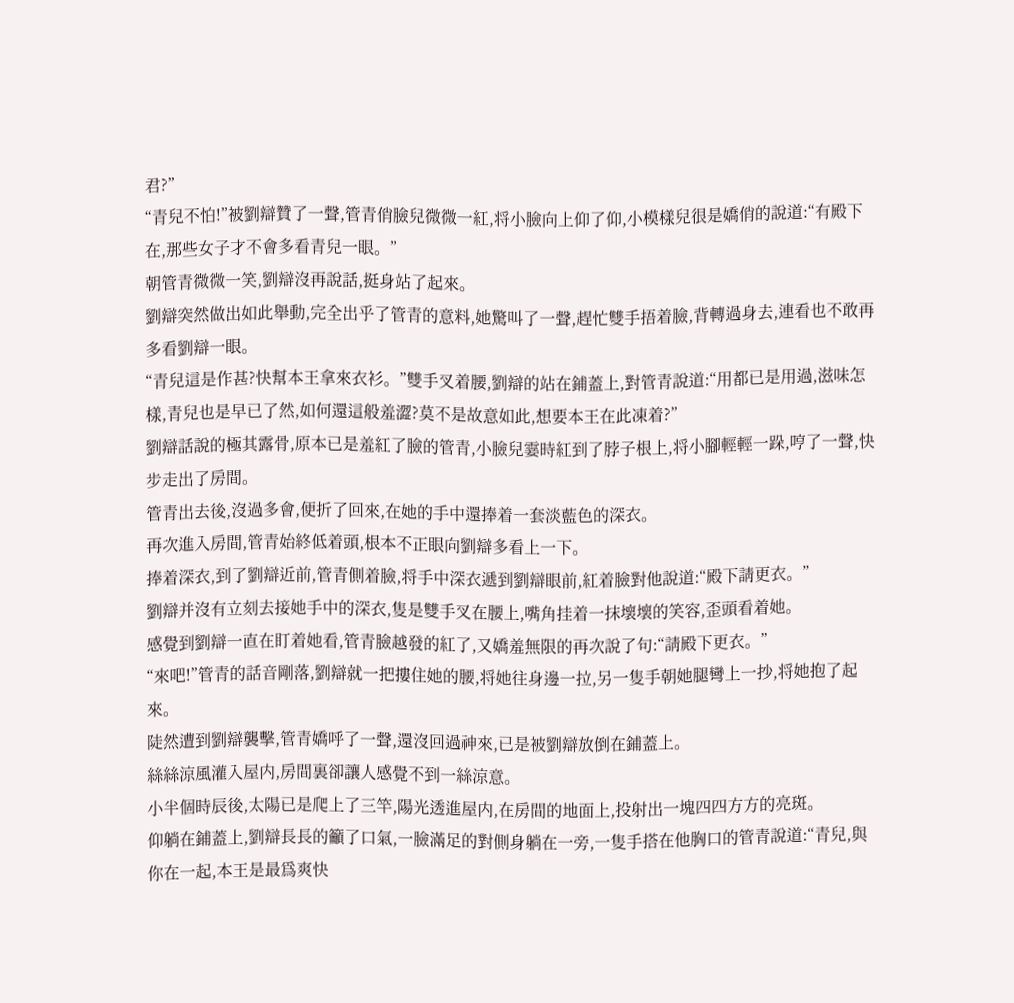君?”
“青兒不怕!”被劉辯贊了一聲,管青俏臉兒微微一紅,将小臉向上仰了仰,小模樣兒很是嬌俏的說道:“有殿下在,那些女子才不會多看青兒一眼。”
朝管青微微一笑,劉辯沒再說話,挺身站了起來。
劉辯突然做出如此舉動,完全出乎了管青的意料,她驚叫了一聲,趕忙雙手捂着臉,背轉過身去,連看也不敢再多看劉辯一眼。
“青兒這是作甚?快幫本王拿來衣衫。”雙手叉着腰,劉辯的站在鋪蓋上,對管青說道:“用都已是用過,滋味怎樣,青兒也是早已了然,如何還這般羞澀?莫不是故意如此,想要本王在此凍着?”
劉辯話說的極其露骨,原本已是羞紅了臉的管青,小臉兒霎時紅到了脖子根上,将小腳輕輕一跺,哼了一聲,快步走出了房間。
管青出去後,沒過多會,便折了回來,在她的手中還捧着一套淡藍色的深衣。
再次進入房間,管青始終低着頭,根本不正眼向劉辯多看上一下。
捧着深衣,到了劉辯近前,管青側着臉,将手中深衣遞到劉辯眼前,紅着臉對他說道:“殿下請更衣。”
劉辯并沒有立刻去接她手中的深衣,隻是雙手叉在腰上,嘴角挂着一抹壞壞的笑容,歪頭看着她。
感覺到劉辯一直在盯着她看,管青臉越發的紅了,又嬌羞無限的再次說了句:“請殿下更衣。”
“來吧!”管青的話音剛落,劉辯就一把摟住她的腰,将她往身邊一拉,另一隻手朝她腿彎上一抄,将她抱了起來。
陡然遭到劉辯襲擊,管青嬌呼了一聲,還沒回過神來,已是被劉辯放倒在鋪蓋上。
絲絲涼風灌入屋内,房間裏卻讓人感覺不到一絲涼意。
小半個時辰後,太陽已是爬上了三竿,陽光透進屋内,在房間的地面上,投射出一塊四四方方的亮斑。
仰躺在鋪蓋上,劉辯長長的籲了口氣,一臉滿足的對側身躺在一旁,一隻手搭在他胸口的管青說道:“青兒,與你在一起,本王是最爲爽快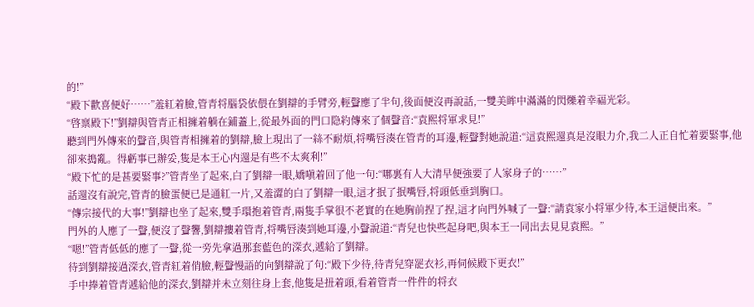的!”
“殿下歡喜便好……”羞紅着臉,管青将腦袋依偎在劉辯的手臂旁,輕聲應了半句,後面便沒再說話,一雙美眸中滿滿的閃爍着幸福光彩。
“啓禀殿下!”劉辯與管青正相擁着躺在鋪蓋上,從最外面的門口隐約傳來了個聲音:“袁熙将軍求見!”
聽到門外傳來的聲音,與管青相擁着的劉辯,臉上現出了一絲不耐煩,将嘴唇湊在管青的耳邊,輕聲對她說道:“這袁熙還真是沒眼力介,我二人正自忙着要緊事,他卻來搗亂。得虧事已辦妥,隻是本王心内還是有些不太爽利!”
“殿下忙的是甚要緊事?”管青坐了起來,白了劉辯一眼,嬌嗔着回了他一句:“哪裏有人大清早便強要了人家身子的……”
話還沒有說完,管青的臉蛋便已是通紅一片,又羞澀的白了劉辯一眼,這才抿了抿嘴唇,将頭低垂到胸口。
“傳宗接代的大事!”劉辯也坐了起來,雙手環抱着管青,兩隻手掌很不老實的在她胸前捏了捏,這才向門外喊了一聲:“請袁家小将軍少待,本王這便出來。”
門外的人應了一聲,便沒了聲響,劉辯摟着管青,将嘴唇湊到她耳邊,小聲說道:“青兒也快些起身吧,與本王一同出去見見袁熙。”
“嗯!”管青低低的應了一聲,從一旁先拿過那套藍色的深衣,遞給了劉辯。
待到劉辯接過深衣,管青紅着俏臉,輕聲慢語的向劉辯說了句:“殿下少待,待青兒穿罷衣衫,再伺候殿下更衣!”
手中捧着管青遞給他的深衣,劉辯并未立刻往身上套,他隻是扭着頭,看着管青一件件的将衣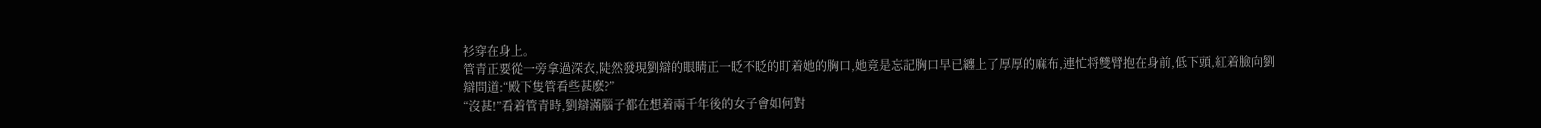衫穿在身上。
管青正要從一旁拿過深衣,陡然發現劉辯的眼睛正一眨不眨的盯着她的胸口,她竟是忘記胸口早已纏上了厚厚的麻布,連忙将雙臂抱在身前,低下頭,紅着臉向劉辯問道:“殿下隻管看些甚麽?”
“沒甚!”看着管青時,劉辯滿腦子都在想着兩千年後的女子會如何對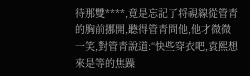待那雙****,竟是忘記了将視線從管青的胸前挪開,聽得管青問他,他才微微一笑,對管青說道:“快些穿衣吧,袁熙想來是等的焦躁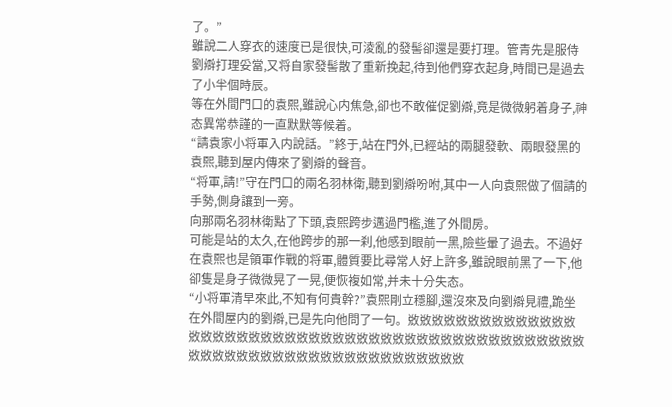了。”
雖說二人穿衣的速度已是很快,可淩亂的發髻卻還是要打理。管青先是服侍劉辯打理妥當,又将自家發髻散了重新挽起,待到他們穿衣起身,時間已是過去了小半個時辰。
等在外間門口的袁熙,雖說心内焦急,卻也不敢催促劉辯,竟是微微躬着身子,神态異常恭謹的一直默默等候着。
“請袁家小将軍入内說話。”終于,站在門外,已經站的兩腿發軟、兩眼發黑的袁熙,聽到屋内傳來了劉辯的聲音。
“将軍,請!”守在門口的兩名羽林衛,聽到劉辯吩咐,其中一人向袁熙做了個請的手勢,側身讓到一旁。
向那兩名羽林衛點了下頭,袁熙跨步邁過門檻,進了外間房。
可能是站的太久,在他跨步的那一刹,他感到眼前一黑,險些暈了過去。不過好在袁熙也是領軍作戰的将軍,體質要比尋常人好上許多,雖說眼前黑了一下,他卻隻是身子微微晃了一晃,便恢複如常,并未十分失态。
“小将軍清早來此,不知有何貴幹?”袁熙剛立穩腳,還沒來及向劉辯見禮,跪坐在外間屋内的劉辯,已是先向他問了一句。敚敚敚敚敚敚敚敚敚敚敚敚敚敚敚敚敚敚敚敚敚敚敚敚敚敚敚敚敚敚敚敚敚敚敚敚敚敚敚敚敚敚敚敚敚敚敚敚敚敚敚敚敚敚敚敚敚敚敚敚敚敚敚敚敚敚敚敚敚敚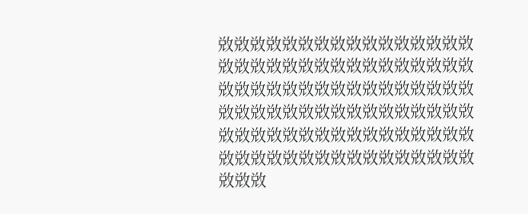敚敚敚敚敚敚敚敚敚敚敚敚敚敚敚敚敚敚敚敚敚敚敚敚敚敚敚敚敚敚敚敚敚敚敚敚敚敚敚敚敚敚敚敚敚敚敚敚敚敚敚敚敚敚敚敚敚敚敚敚敚敚敚敚敚敚敚敚敚敚敚敚敚敚敚敚敚敚敚敚敚敚敚敚敚敚敚敚敚敚敚敚敚敚敚敚敚敚敚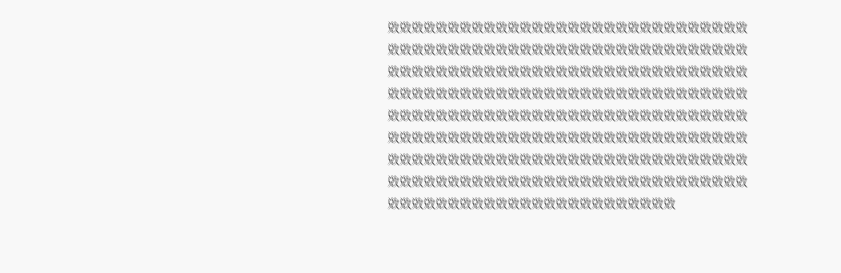敚敚敚敚敚敚敚敚敚敚敚敚敚敚敚敚敚敚敚敚敚敚敚敚敚敚敚敚敚敚敚敚敚敚敚敚敚敚敚敚敚敚敚敚敚敚敚敚敚敚敚敚敚敚敚敚敚敚敚敚敚敚敚敚敚敚敚敚敚敚敚敚敚敚敚敚敚敚敚敚敚敚敚敚敚敚敚敚敚敚敚敚敚敚敚敚敚敚敚敚敚敚敚敚敚敚敚敚敚敚敚敚敚敚敚敚敚敚敚敚敚敚敚敚敚敚敚敚敚敚敚敚敚敚敚敚敚敚敚敚敚敚敚敚敚敚敚敚敚敚敚敚敚敚敚敚敚敚敚敚敚敚敚敚敚敚敚敚敚敚敚敚敚敚敚敚敚敚敚敚敚敚敚敚敚敚敚敚敚敚敚敚敚敚敚敚敚敚敚敚敚敚敚敚敚敚敚敚敚敚敚敚敚敚敚敚敚敚敚敚敚敚敚敚敚敚敚敚敚敚敚敚敚敚敚敚敚敚敚敚敚敚敚敚敚敚敚敚敚敚敚敚敚敚敚敚敚敚敚敚敚敚敚敚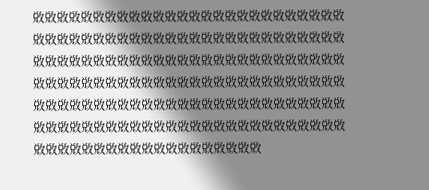敚敚敚敚敚敚敚敚敚敚敚敚敚敚敚敚敚敚敚敚敚敚敚敚敚敚敚敚敚敚敚敚敚敚敚敚敚敚敚敚敚敚敚敚敚敚敚敚敚敚敚敚敚敚敚敚敚敚敚敚敚敚敚敚敚敚敚敚敚敚敚敚敚敚敚敚敚敚敚敚敚敚敚敚敚敚敚敚敚敚敚敚敚敚敚敚敚敚敚敚敚敚敚敚敚敚敚敚敚敚敚敚敚敚敚敚敚敚敚敚敚敚敚敚敚敚敚敚敚敚敚敚敚敚敚敚敚敚敚敚敚敚敚敚敚敚敚敚敚敚敚敚敚敚敚敚敚敚敚敚敚敚敚敚敚敚敚敚敚敚敚敚敚敚敚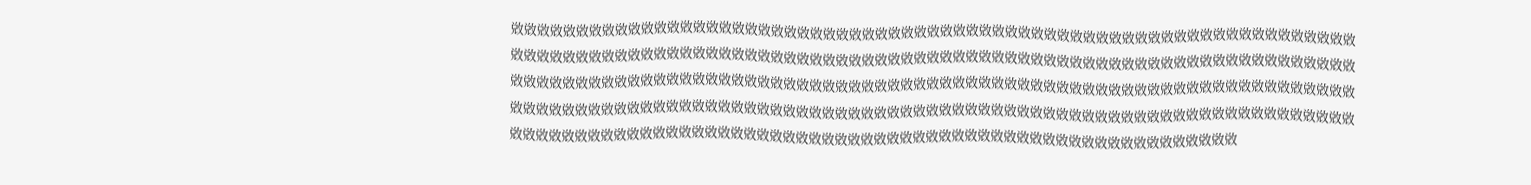敚敚敚敚敚敚敚敚敚敚敚敚敚敚敚敚敚敚敚敚敚敚敚敚敚敚敚敚敚敚敚敚敚敚敚敚敚敚敚敚敚敚敚敚敚敚敚敚敚敚敚敚敚敚敚敚敚敚敚敚敚敚敚敚敚敚敚敚敚敚敚敚敚敚敚敚敚敚敚敚敚敚敚敚敚敚敚敚敚敚敚敚敚敚敚敚敚敚敚敚敚敚敚敚敚敚敚敚敚敚敚敚敚敚敚敚敚敚敚敚敚敚敚敚敚敚敚敚敚敚敚敚敚敚敚敚敚敚敚敚敚敚敚敚敚敚敚敚敚敚敚敚敚敚敚敚敚敚敚敚敚敚敚敚敚敚敚敚敚敚敚敚敚敚敚敚敚敚敚敚敚敚敚敚敚敚敚敚敚敚敚敚敚敚敚敚敚敚敚敚敚敚敚敚敚敚敚敚敚敚敚敚敚敚敚敚敚敚敚敚敚敚敚敚敚敚敚敚敚敚敚敚敚敚敚敚敚敚敚敚敚敚敚敚敚敚敚敚敚敚敚敚敚敚敚敚敚敚敚敚敚敚敚敚敚敚敚敚敚敚敚敚敚敚敚敚敚敚敚敚敚敚敚敚敚敚敚敚敚敚敚敚敚敚敚敚敚敚敚敚敚敚敚敚敚敚敚敚敚敚敚敚敚敚敚敚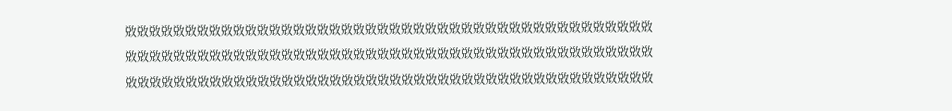敚敚敚敚敚敚敚敚敚敚敚敚敚敚敚敚敚敚敚敚敚敚敚敚敚敚敚敚敚敚敚敚敚敚敚敚敚敚敚敚敚敚敚敚敚敚敚敚敚敚敚敚敚敚敚敚敚敚敚敚敚敚敚敚敚敚敚敚敚敚敚敚敚敚敚敚敚敚敚敚敚敚敚敚敚敚敚敚敚敚敚敚敚敚敚敚敚敚敚敚敚敚敚敚敚敚敚敚敚敚敚敚敚敚敚敚敚敚敚敚敚敚敚敚敚敚敚敚敚敚敚敚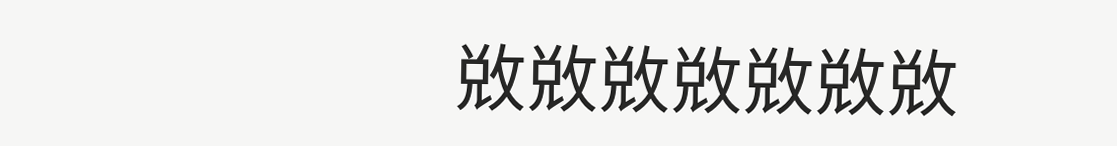敚敚敚敚敚敚敚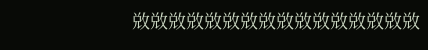敚敚敚敚敚敚敚敚敚敚敚敚敚敚敚敚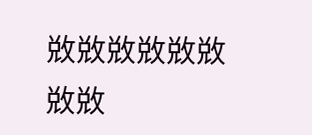敚敚敚敚敚敚敚敚